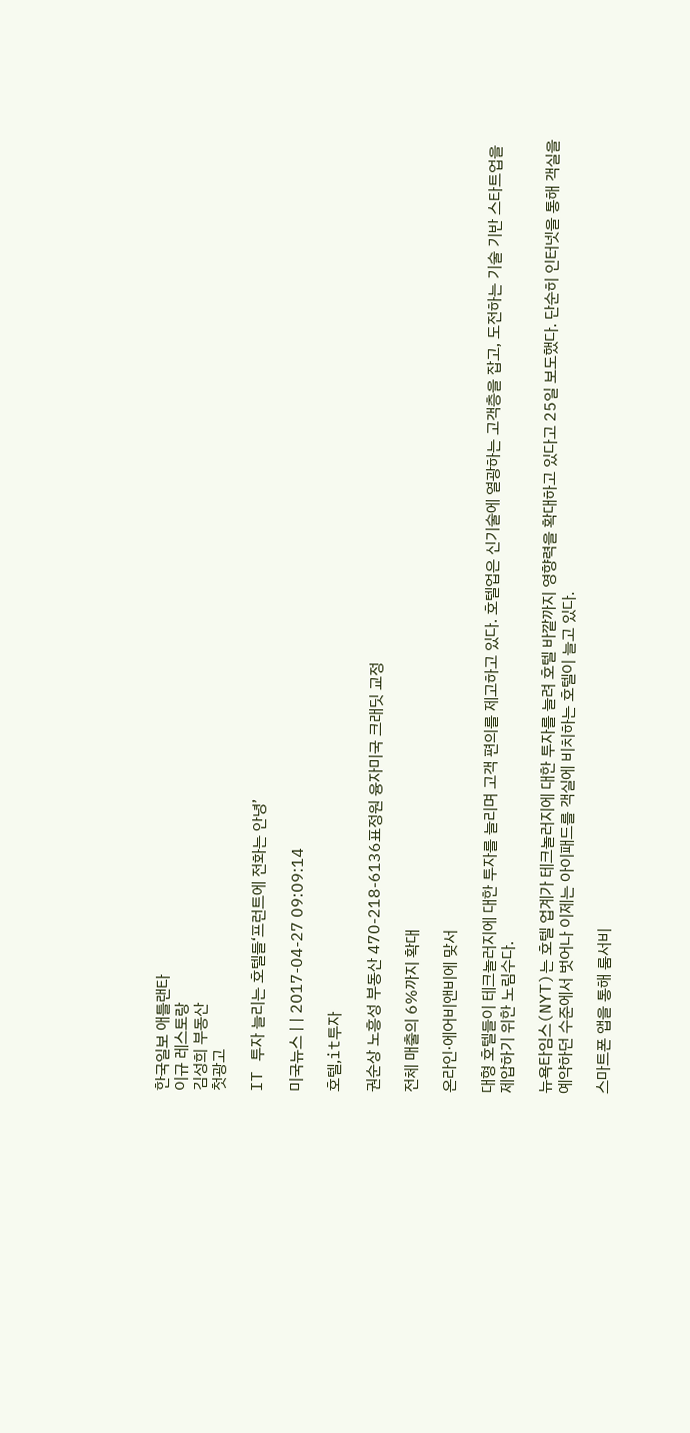한국일보 애틀랜타
이규 레스토랑
김성희 부동산
첫광고

IT 투자 늘리는 호텔들‘프런트에 전화는 안녕’

미국뉴스 | | 2017-04-27 09:09:14

호텔,it투자

권순상 노흥성 부동산 470-218-6136표정원 융자미국 크래딧 교정

전체 매출의 6%까지 확대

온라인·에어비앤비에 맞서

대형 호텔들이 테크놀러지에 대한 투자를 늘리며 고객 편의를 제고하고 있다. 호텔업은 신기술에 열광하는 고객층을 잡고, 도전하는 기술 기반 스타트업을 제압하기 위한 노림수다.

뉴욕타임스(NYT)는 호텔 업계가 테크놀러지에 대한 투자를 늘려 호텔 바깥까지 영향력을 확대하고 있다고 25일 보도했다. 단순히 인터넷을 통해 객실을 예약하던 수준에서 벗어나 이제는 아이패드를 객실에 비치하는 호텔이 늘고 있다.

스마트폰 앱을 통해 룸서비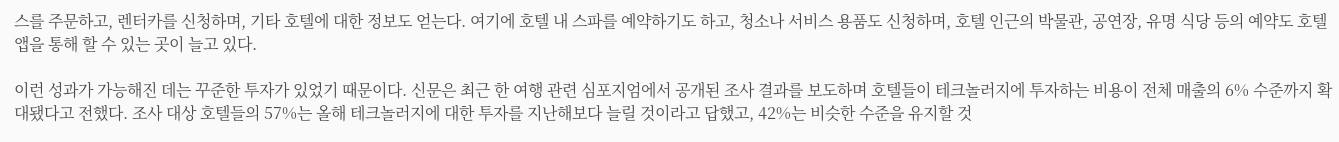스를 주문하고, 렌터카를 신청하며, 기타 호텔에 대한 정보도 얻는다. 여기에 호텔 내 스파를 예약하기도 하고, 청소나 서비스 용품도 신청하며, 호텔 인근의 박물관, 공연장, 유명 식당 등의 예약도 호텔 앱을 통해 할 수 있는 곳이 늘고 있다.

이런 성과가 가능해진 데는 꾸준한 투자가 있었기 때문이다. 신문은 최근 한 여행 관련 심포지엄에서 공개된 조사 결과를 보도하며 호텔들이 테크놀러지에 투자하는 비용이 전체 매출의 6% 수준까지 확대됐다고 전했다. 조사 대상 호텔들의 57%는 올해 테크놀러지에 대한 투자를 지난해보다 늘릴 것이라고 답했고, 42%는 비슷한 수준을 유지할 것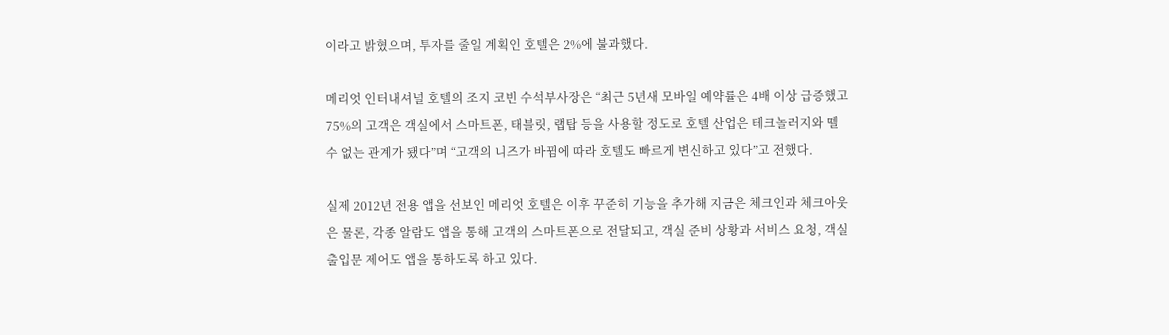이라고 밝혔으며, 투자를 줄일 계획인 호텔은 2%에 불과했다.

메리엇 인터내셔널 호텔의 조지 코빈 수석부사장은 “최근 5년새 모바일 예약률은 4배 이상 급증했고 75%의 고객은 객실에서 스마트폰, 태블릿, 랩탑 등을 사용할 정도로 호텔 산업은 테크놀러지와 뗄 수 없는 관계가 됐다”며 “고객의 니즈가 바뀜에 따라 호텔도 빠르게 변신하고 있다”고 전했다.

실제 2012년 전용 앱을 선보인 메리엇 호텔은 이후 꾸준히 기능을 추가해 지금은 체크인과 체크아웃은 물론, 각종 알람도 앱을 통해 고객의 스마트폰으로 전달되고, 객실 준비 상황과 서비스 요청, 객실 출입문 제어도 앱을 통하도록 하고 있다.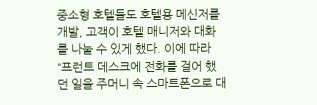중소형 호텔들도 호텔용 메신저를 개발, 고객이 호텔 매니저와 대화를 나눌 수 있게 했다. 이에 따라 “프런트 데스크에 전화를 걸어 했던 일을 주머니 속 스마트폰으로 대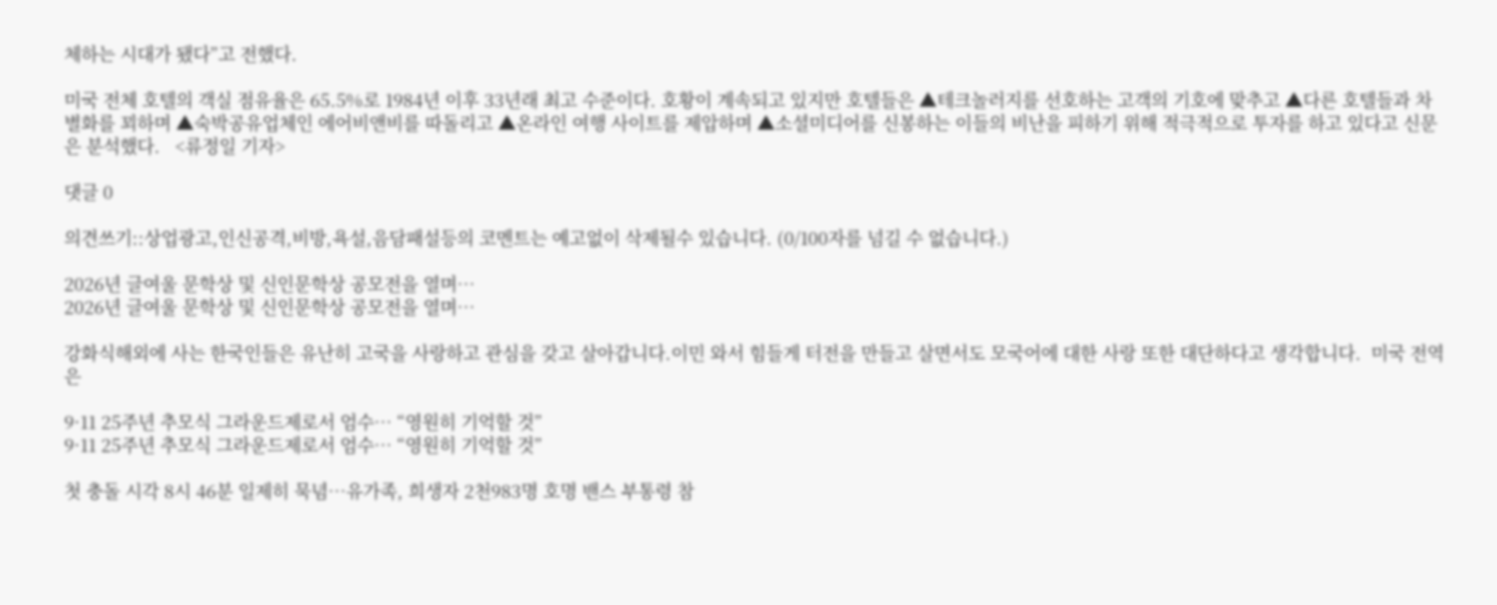체하는 시대가 됐다”고 전했다.

미국 전체 호텔의 객실 점유율은 65.5%로 1984년 이후 33년래 최고 수준이다. 호황이 계속되고 있지만 호텔들은 ▲테크놀러지를 선호하는 고객의 기호에 맞추고 ▲다른 호텔들과 차별화를 꾀하며 ▲숙박공유업체인 에어비앤비를 따돌리고 ▲온라인 여행 사이트를 제압하며 ▲소셜미디어를 신봉하는 이들의 비난을 피하기 위해 적극적으로 투자를 하고 있다고 신문은 분석했다.   <류정일 기자>

댓글 0

의견쓰기::상업광고,인신공격,비방,욕설,음담패설등의 코멘트는 예고없이 삭제될수 있습니다. (0/100자를 넘길 수 없습니다.)

2026년 글여울 문학상 및 신인문학상 공모전을 열며…
2026년 글여울 문학상 및 신인문학상 공모전을 열며…

강화식해외에 사는 한국인들은 유난히 고국을 사랑하고 관심을 갖고 살아갑니다.이민 와서 힘들게 터전을 만들고 살면서도 모국어에 대한 사랑 또한 대단하다고 생각합니다.  미국 전역은

9·11 25주년 추모식 그라운드제로서 엄수… “영원히 기억할 것”
9·11 25주년 추모식 그라운드제로서 엄수… “영원히 기억할 것”

첫 충돌 시각 8시 46분 일제히 묵념…유가족, 희생자 2천983명 호명 밴스 부통령 참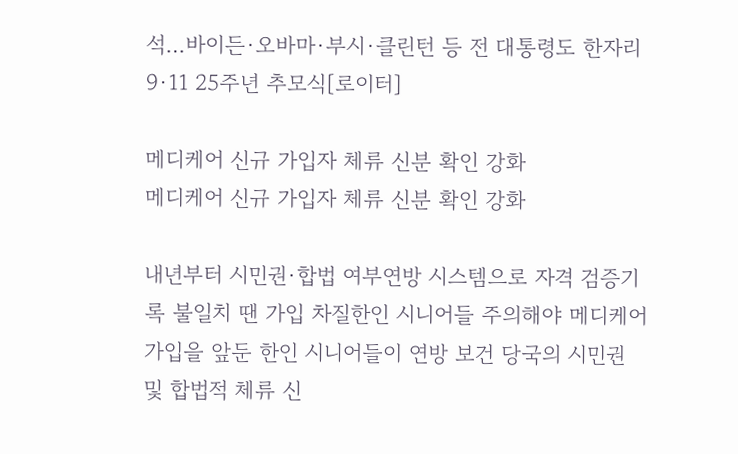석…바이든·오바마·부시·클린턴 등 전 대통령도 한자리  9·11 25주년 추모식[로이터]

메디케어 신규 가입자 체류 신분 확인 강화
메디케어 신규 가입자 체류 신분 확인 강화

내년부터 시민권·합법 여부연방 시스템으로 자격 검증기록 불일치 땐 가입 차질한인 시니어들 주의해야 메디케어 가입을 앞둔 한인 시니어들이 연방 보건 당국의 시민권 및 합법적 체류 신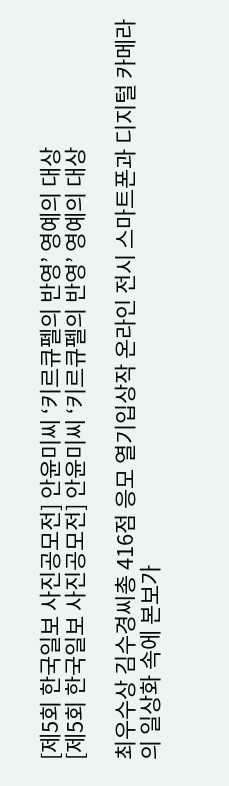[제5회 한국일보 사진공모전] 안윤미씨 ‘키르큐펠의 반영’ 영예의 대상
[제5회 한국일보 사진공모전] 안윤미씨 ‘키르큐펠의 반영’ 영예의 대상

최우수상 김수경씨총 416점 응모 열기입상작 온라인 전시 스마트폰과 디지털 카메라의 일상화 속에 본보가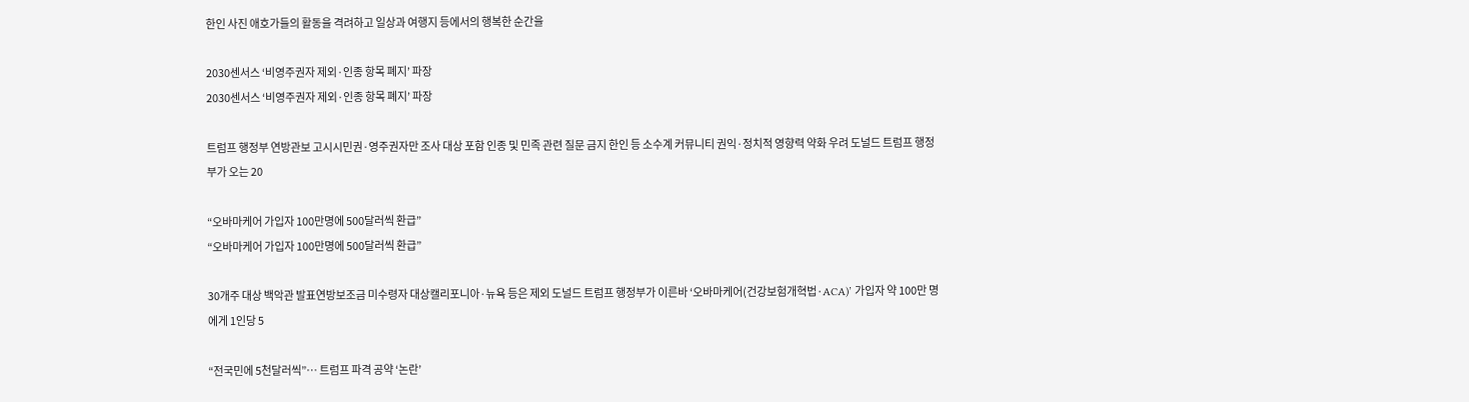한인 사진 애호가들의 활동을 격려하고 일상과 여행지 등에서의 행복한 순간을

2030센서스 ‘비영주권자 제외·인종 항목 폐지’ 파장
2030센서스 ‘비영주권자 제외·인종 항목 폐지’ 파장

트럼프 행정부 연방관보 고시시민권·영주권자만 조사 대상 포함 인종 및 민족 관련 질문 금지 한인 등 소수계 커뮤니티 권익·정치적 영향력 약화 우려 도널드 트럼프 행정부가 오는 20

“오바마케어 가입자 100만명에 500달러씩 환급”
“오바마케어 가입자 100만명에 500달러씩 환급”

30개주 대상 백악관 발표연방보조금 미수령자 대상캘리포니아·뉴욕 등은 제외 도널드 트럼프 행정부가 이른바 ‘오바마케어(건강보험개혁법·ACA)’ 가입자 약 100만 명에게 1인당 5

“전국민에 5천달러씩”… 트럼프 파격 공약 ‘논란’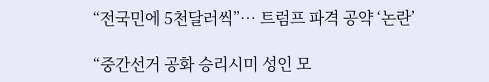“전국민에 5천달러씩”… 트럼프 파격 공약 ‘논란’

“중간선거 공화 승리시미 성인 모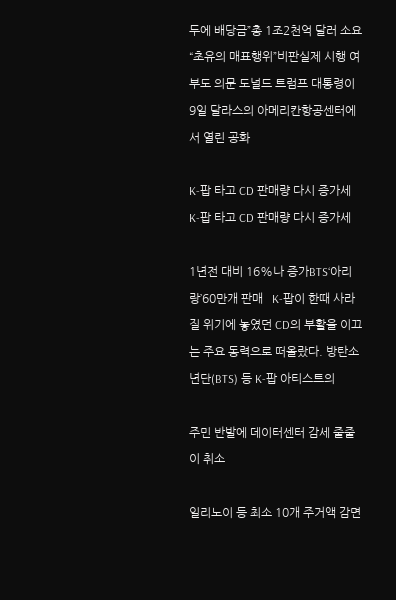두에 배당금”총 1조2천억 달러 소요“초유의 매표행위”비판실제 시행 여부도 의문 도널드 트럼프 대통령이 9일 달라스의 아메리칸항공센터에서 열린 공화

K-팝 타고 CD 판매량 다시 증가세
K-팝 타고 CD 판매량 다시 증가세

1년전 대비 16%나 증가BTS‘아리랑’60만개 판매   K-팝이 한때 사라질 위기에 놓였던 CD의 부활을 이끄는 주요 동력으로 떠올랐다. 방탄소년단(BTS) 등 K-팝 아티스트의

주민 반발에 데이터센터 감세 줄줄이 취소

일리노이 등 최소 10개 주거액 감면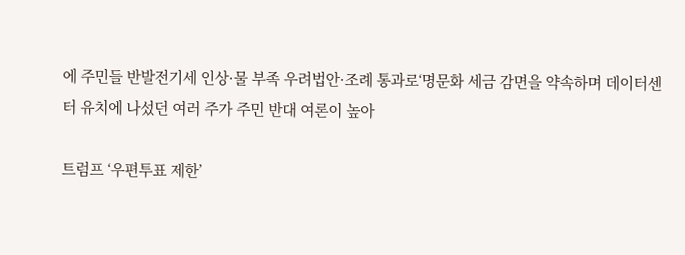에 주민들 반발전기세 인상·물 부족 우려법안·조례 통과로‘명문화 세금 감면을 약속하며 데이터센터 유치에 나섰던 여러 주가 주민 반대 여론이 높아

트럼프 ‘우편투표 제한’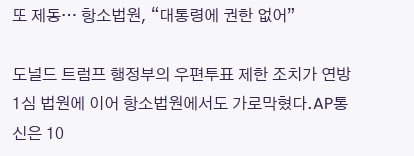또 제동… 항소법원, “대통령에 권한 없어”

도널드 트럼프 행정부의 우편투표 제한 조치가 연방 1심 법원에 이어 항소법원에서도 가로막혔다.AP통신은 10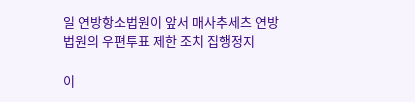일 연방항소법원이 앞서 매사추세츠 연방법원의 우편투표 제한 조치 집행정지

이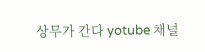상무가 간다 yotube 채널